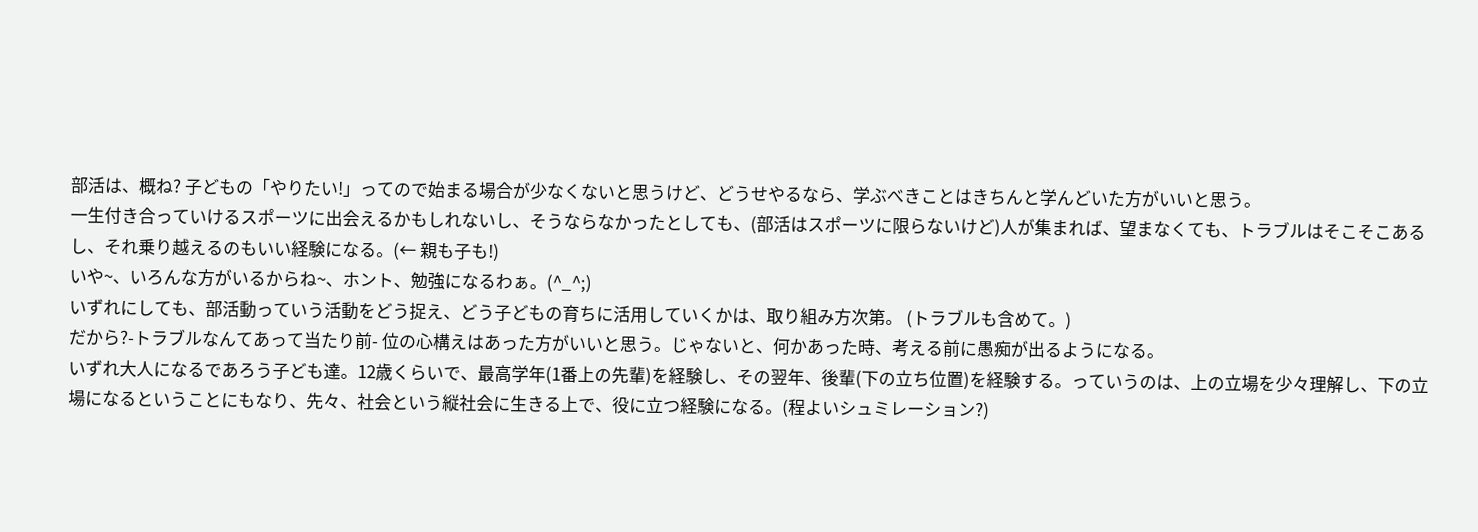部活は、概ね? 子どもの「やりたい!」ってので始まる場合が少なくないと思うけど、どうせやるなら、学ぶべきことはきちんと学んどいた方がいいと思う。
一生付き合っていけるスポーツに出会えるかもしれないし、そうならなかったとしても、(部活はスポーツに限らないけど)人が集まれば、望まなくても、トラブルはそこそこあるし、それ乗り越えるのもいい経験になる。(← 親も子も!)
いや~、いろんな方がいるからね~、ホント、勉強になるわぁ。(^_^;)
いずれにしても、部活動っていう活動をどう捉え、どう子どもの育ちに活用していくかは、取り組み方次第。 (トラブルも含めて。)
だから?-トラブルなんてあって当たり前- 位の心構えはあった方がいいと思う。じゃないと、何かあった時、考える前に愚痴が出るようになる。
いずれ大人になるであろう子ども達。12歳くらいで、最高学年(1番上の先輩)を経験し、その翌年、後輩(下の立ち位置)を経験する。っていうのは、上の立場を少々理解し、下の立場になるということにもなり、先々、社会という縦社会に生きる上で、役に立つ経験になる。(程よいシュミレーション?)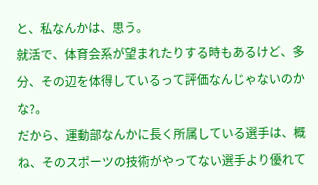と、私なんかは、思う。
就活で、体育会系が望まれたりする時もあるけど、多分、その辺を体得しているって評価なんじゃないのかな?。
だから、運動部なんかに長く所属している選手は、概ね、そのスポーツの技術がやってない選手より優れて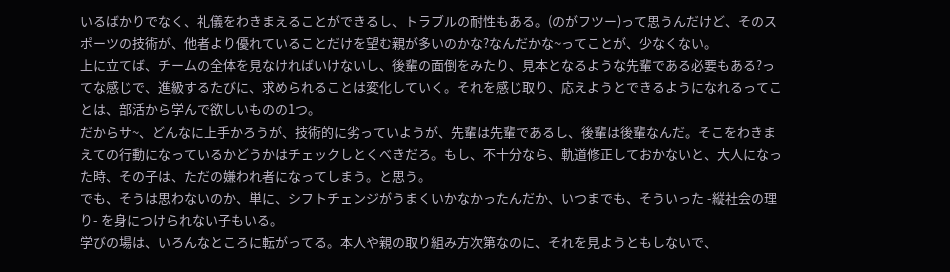いるばかりでなく、礼儀をわきまえることができるし、トラブルの耐性もある。(のがフツー)って思うんだけど、そのスポーツの技術が、他者より優れていることだけを望む親が多いのかな?なんだかな~ってことが、少なくない。
上に立てば、チームの全体を見なければいけないし、後輩の面倒をみたり、見本となるような先輩である必要もある?ってな感じで、進級するたびに、求められることは変化していく。それを感じ取り、応えようとできるようになれるってことは、部活から学んで欲しいものの1つ。
だからサ~、どんなに上手かろうが、技術的に劣っていようが、先輩は先輩であるし、後輩は後輩なんだ。そこをわきまえての行動になっているかどうかはチェックしとくべきだろ。もし、不十分なら、軌道修正しておかないと、大人になった時、その子は、ただの嫌われ者になってしまう。と思う。
でも、そうは思わないのか、単に、シフトチェンジがうまくいかなかったんだか、いつまでも、そういった -縦社会の理り- を身につけられない子もいる。
学びの場は、いろんなところに転がってる。本人や親の取り組み方次第なのに、それを見ようともしないで、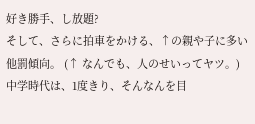好き勝手、し放題?
そして、さらに拍車をかける、↑の親や子に多い他罰傾向。 (↑ なんでも、人のせいってヤツ。)
中学時代は、1度きり、そんなんを目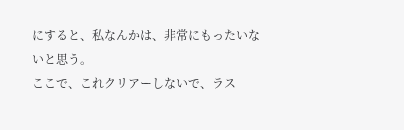にすると、私なんかは、非常にもったいないと思う。
ここで、これクリアーしないで、ラス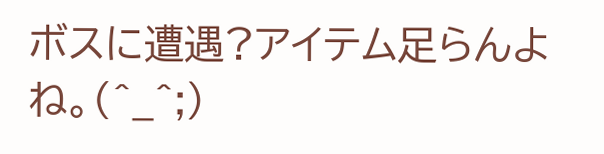ボスに遭遇?アイテム足らんよね。(^_^;)